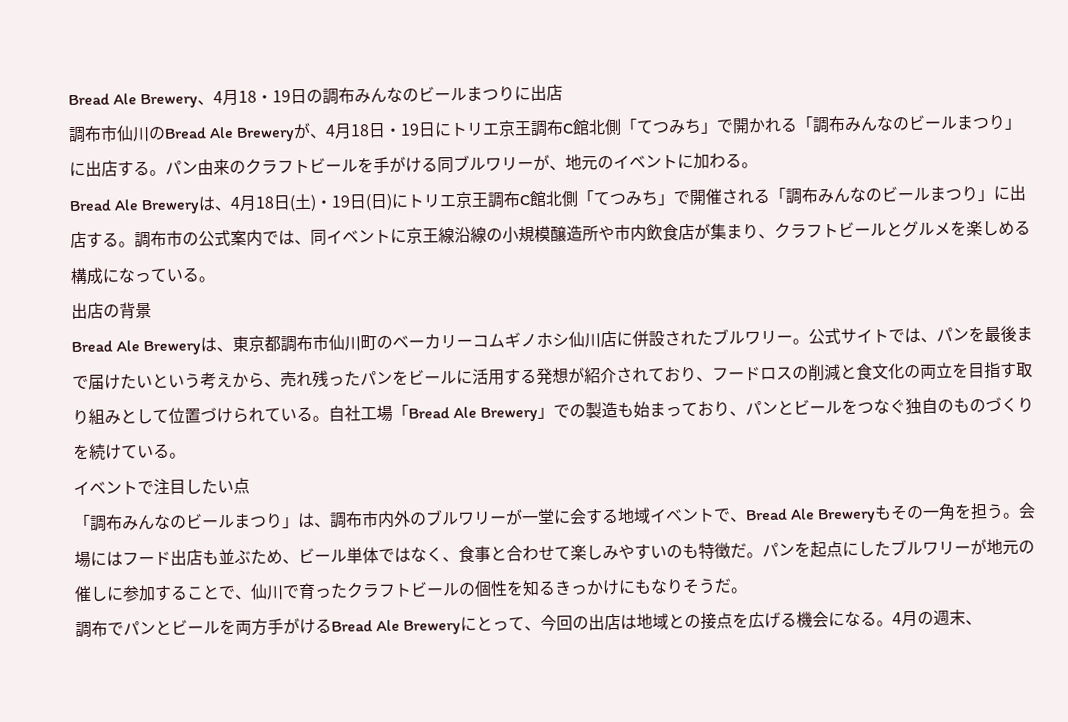Bread Ale Brewery、4月18・19日の調布みんなのビールまつりに出店
調布市仙川のBread Ale Breweryが、4月18日・19日にトリエ京王調布C館北側「てつみち」で開かれる「調布みんなのビールまつり」に出店する。パン由来のクラフトビールを手がける同ブルワリーが、地元のイベントに加わる。
Bread Ale Breweryは、4月18日(土)・19日(日)にトリエ京王調布C館北側「てつみち」で開催される「調布みんなのビールまつり」に出店する。調布市の公式案内では、同イベントに京王線沿線の小規模醸造所や市内飲食店が集まり、クラフトビールとグルメを楽しめる構成になっている。
出店の背景
Bread Ale Breweryは、東京都調布市仙川町のベーカリーコムギノホシ仙川店に併設されたブルワリー。公式サイトでは、パンを最後まで届けたいという考えから、売れ残ったパンをビールに活用する発想が紹介されており、フードロスの削減と食文化の両立を目指す取り組みとして位置づけられている。自社工場「Bread Ale Brewery」での製造も始まっており、パンとビールをつなぐ独自のものづくりを続けている。
イベントで注目したい点
「調布みんなのビールまつり」は、調布市内外のブルワリーが一堂に会する地域イベントで、Bread Ale Breweryもその一角を担う。会場にはフード出店も並ぶため、ビール単体ではなく、食事と合わせて楽しみやすいのも特徴だ。パンを起点にしたブルワリーが地元の催しに参加することで、仙川で育ったクラフトビールの個性を知るきっかけにもなりそうだ。
調布でパンとビールを両方手がけるBread Ale Breweryにとって、今回の出店は地域との接点を広げる機会になる。4月の週末、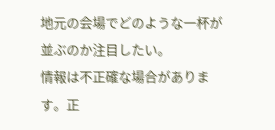地元の会場でどのような一杯が並ぶのか注目したい。
情報は不正確な場合があります。正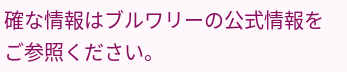確な情報はブルワリーの公式情報をご参照ください。